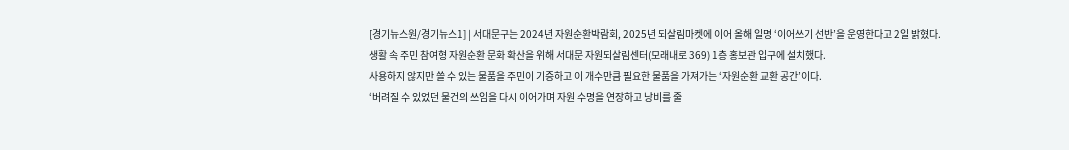[경기뉴스원/경기뉴스1] | 서대문구는 2024년 자원순환박람회, 2025년 되살림마켓에 이어 올해 일명 ‘이어쓰기 선반’을 운영한다고 2일 밝혔다.
생활 속 주민 참여형 자원순환 문화 확산을 위해 서대문 자원되살림센터(모래내로 369) 1층 홍보관 입구에 설치했다.
사용하지 않지만 쓸 수 있는 물품을 주민이 기증하고 이 개수만큼 필요한 물품을 가져가는 ‘자원순환 교환 공간’이다.
‘버려질 수 있었던 물건의 쓰임을 다시 이어가며 자원 수명을 연장하고 낭비를 줄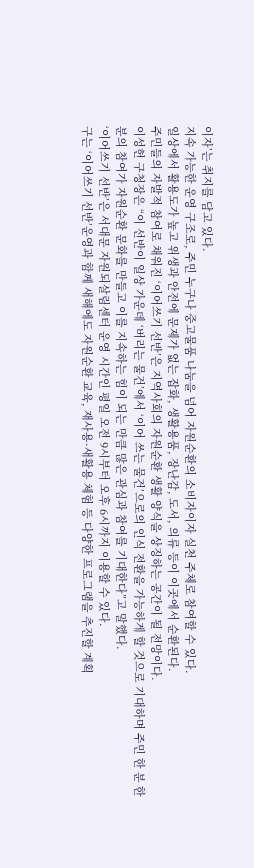이자’는 취지를 담고 있다.
지속 가능한 운영 구조로, 주민 누구나 중고물품 나눔을 넘어 자원순환의 소비자이자 실천 주체로 참여할 수 있다.
일상에서 활용도가 높고 위생과 안전에 문제가 없는 잡화, 생활용품, 장난감, 도서, 의류 등이 이곳에서 순환된다.
주민들의 자발적 참여로 채워진 ‘이어쓰기 선반’은 지역사회의 자원순환 생활 양식을 상징하는 공간이 될 전망이다.
이성헌 구청장은 “이 선반이 일상 가운데 ‘버리는 물건’에서 ‘이어 쓰는 물건’으로의 인식 전환을 가능하게 할 것으로 기대하며 주민 한 분 한 분의 참여가 자원순환 문화를 만들고 이를 지속하는 힘이 되는 만큼 많은 관심과 참여를 기대한다”고 말했다.
‘이어쓰기 선반’은 서대문 자원되살림센터 운영 시간인 평일 오전 9시부터 오후 6시까지 이용할 수 있다.
구는 ‘이어쓰기 선반’운영과 함께 새해에도 자원순환 교육, 재사용·새활용 체험 등 다양한 프로그램을 추진할 계획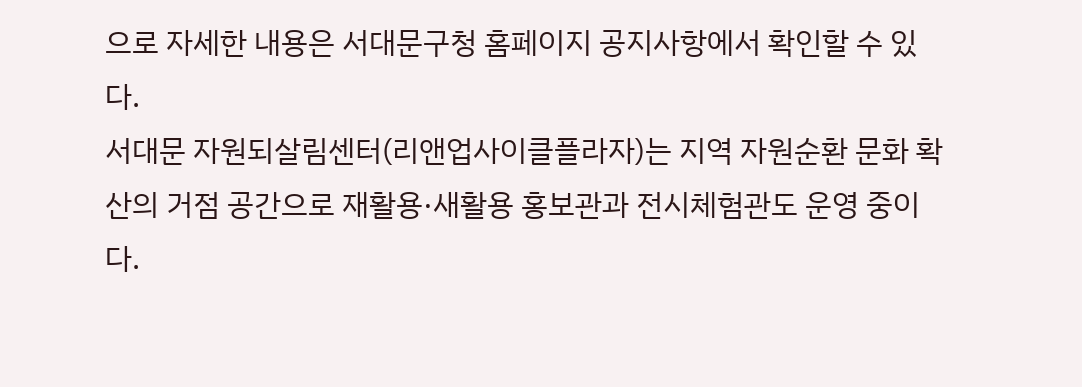으로 자세한 내용은 서대문구청 홈페이지 공지사항에서 확인할 수 있다.
서대문 자원되살림센터(리앤업사이클플라자)는 지역 자원순환 문화 확산의 거점 공간으로 재활용·새활용 홍보관과 전시체험관도 운영 중이다.